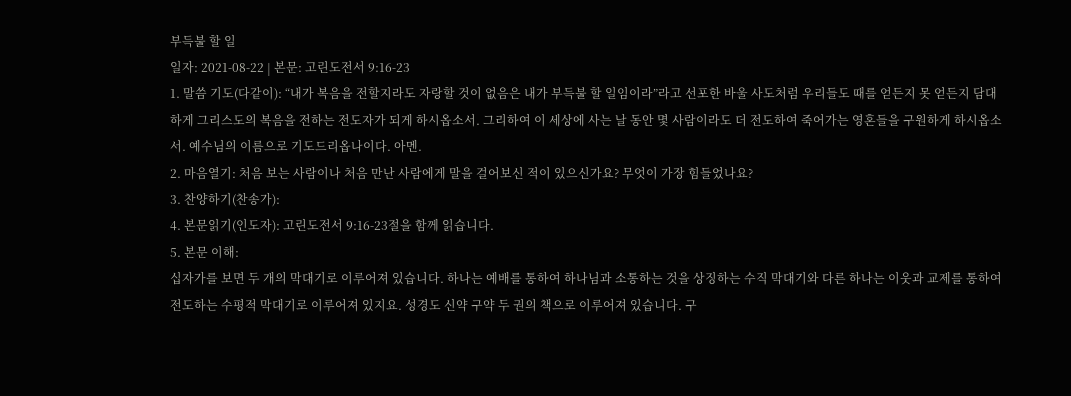부득불 할 일
일자: 2021-08-22 | 본문: 고린도전서 9:16-23
1. 말씀 기도(다같이): “내가 복음을 전할지라도 자랑할 것이 없음은 내가 부득불 할 일임이라”라고 선포한 바울 사도처럼 우리들도 때를 얻든지 못 얻든지 담대하게 그리스도의 복음을 전하는 전도자가 되게 하시옵소서. 그리하여 이 세상에 사는 날 동안 몇 사람이라도 더 전도하여 죽어가는 영혼들을 구원하게 하시옵소서. 예수님의 이름으로 기도드리옵나이다. 아멘.
2. 마음열기: 처음 보는 사람이나 처음 만난 사람에게 말을 걸어보신 적이 있으신가요? 무엇이 가장 힘들었나요?
3. 찬양하기(찬송가):
4. 본문읽기(인도자): 고린도전서 9:16-23절을 함께 읽습니다.
5. 본문 이해:
십자가를 보면 두 개의 막대기로 이루어져 있습니다. 하나는 예배를 통하여 하나님과 소통하는 것을 상징하는 수직 막대기와 다른 하나는 이웃과 교제를 통하여 전도하는 수평적 막대기로 이루어져 있지요. 성경도 신약 구약 두 권의 책으로 이루어져 있습니다. 구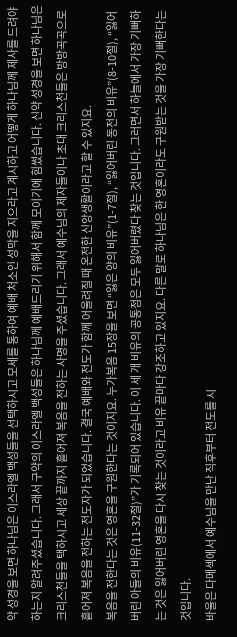약 성경을 보면 하나님은 이스라엘 백성들을 선택하시고 모세를 통하여 예배 처소인 성막을 지으라고 계시하고 어떻게 하나님께 제사를 드려야 하는지 알려주셨습니다. 그래서 구약의 이스라엘 백성들은 하나님께 예배드리기 위해서 함께 모이기에 힘썼습니다. 신약 성경을 보면 하나님은 크리스천들을 택하시고 세상 끝까지 흩어져 복음을 전하는 사명을 주셨습니다. 그래서 예수님의 제자들이나 초대 크리스천들은 방방곡곡으로 흩어져 복음을 전하는 전도자가 되었습니다. 결국 예배와 전도가 함께 어울려질 때 온전한 신앙생활이라고 할 수 있지요.
복음을 전한다는 것은 영혼을 구원한다는 것이지요. 누가복음 15장을 보면 “잃은 양의 비유”(1-7절), “잃어버린 동전의 비유”(8-10절), “잃어버린 아들의 비유(11-32절)”가 기록되어 있습니다. 이 세 개 비유의 공통점은 모두 잃어버렸다 찾는 것입니다. 그러면서 하늘에서 가장 기뻐하는 것은 잃어버린 영혼을 다시 찾는 것이라고 비유 끝마다 강조하고 있지요. 다른 말로 하나님은 한 영혼이라도 구원받는 것을 가장 기뻐한다는 것입니다.
바울은 다메섹에서 예수님을 만난 직후부터 전도를 시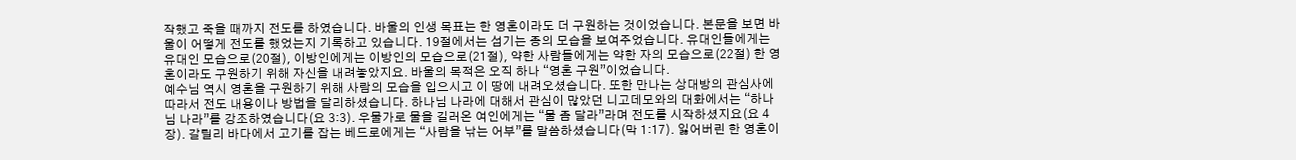작했고 죽을 때까지 전도를 하였습니다. 바울의 인생 목표는 한 영혼이라도 더 구원하는 것이었습니다. 본문을 보면 바울이 어떻게 전도를 했었는지 기록하고 있습니다. 19절에서는 섬기는 종의 모습을 보여주었습니다. 유대인들에게는 유대인 모습으로(20절), 이방인에게는 이방인의 모습으로(21절), 약한 사람들에게는 약한 자의 모습으로(22절) 한 영혼이라도 구원하기 위해 자신을 내려놓았지요. 바울의 목적은 오직 하나 “영혼 구원”이었습니다.
예수님 역시 영혼을 구원하기 위해 사람의 모습을 입으시고 이 땅에 내려오셨습니다. 또한 만나는 상대방의 관심사에 따라서 전도 내용이나 방법을 달리하셨습니다. 하나님 나라에 대해서 관심이 많았던 니고데모와의 대화에서는 “하나님 나라”를 강조하였습니다(요 3:3). 우물가로 물을 길러온 여인에게는 “물 좀 달라”라며 전도를 시작하셨지요(요 4장). 갈릴리 바다에서 고기를 잡는 베드로에게는 “사람을 낚는 어부”를 말씀하셨습니다(막 1:17). 잃어버린 한 영혼이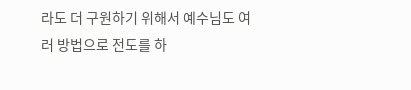라도 더 구원하기 위해서 예수님도 여러 방법으로 전도를 하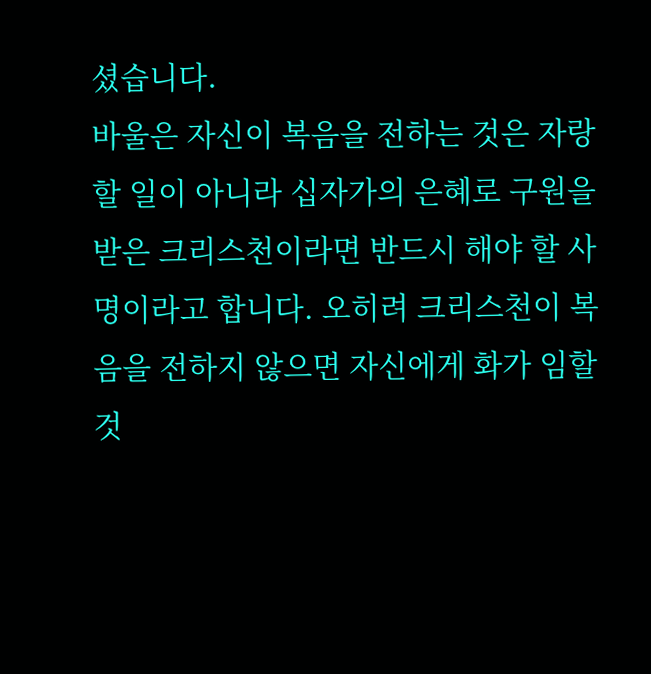셨습니다.
바울은 자신이 복음을 전하는 것은 자랑할 일이 아니라 십자가의 은혜로 구원을 받은 크리스천이라면 반드시 해야 할 사명이라고 합니다. 오히려 크리스천이 복음을 전하지 않으면 자신에게 화가 임할 것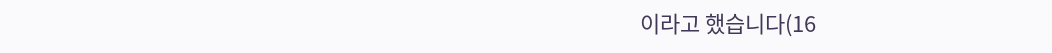이라고 했습니다(16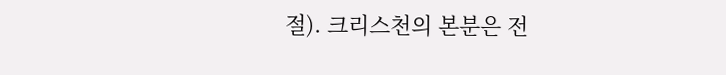절). 크리스천의 본분은 전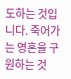도하는 것입니다. 죽어가는 영혼을 구원하는 것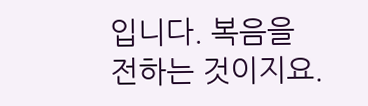입니다. 복음을 전하는 것이지요.